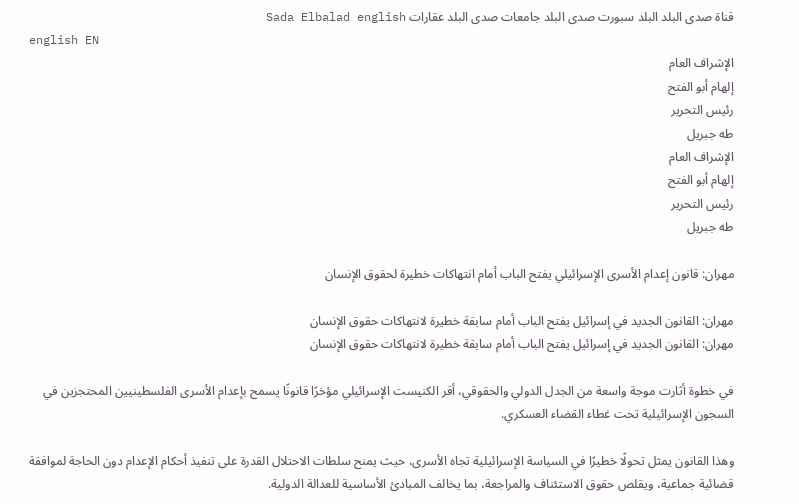قناة صدى البلد البلد سبورت صدى البلد جامعات صدى البلد عقارات Sada Elbalad english
english EN
الإشراف العام
إلهام أبو الفتح
رئيس التحرير
طه جبريل
الإشراف العام
إلهام أبو الفتح
رئيس التحرير
طه جبريل

مهران: قانون إعدام الأسرى الإسرائيلي يفتح الباب أمام انتهاكات خطيرة لحقوق الإنسان

مهران: القانون الجديد في إسرائيل يفتح الباب أمام سابقة خطيرة لانتهاكات حقوق الإنسان
مهران: القانون الجديد في إسرائيل يفتح الباب أمام سابقة خطيرة لانتهاكات حقوق الإنسان

في خطوة أثارت موجة واسعة من الجدل الدولي والحقوقي، أقر الكنيست الإسرائيلي مؤخرًا قانونًا يسمح بإعدام الأسرى الفلسطينيين المحتجزين في السجون الإسرائيلية تحت غطاء القضاء العسكري.

وهذا القانون يمثل تحولًا خطيرًا في السياسة الإسرائيلية تجاه الأسرى، حيث يمنح سلطات الاحتلال القدرة على تنفيذ أحكام الإعدام دون الحاجة لموافقة قضائية جماعية، ويقلص حقوق الاستئناف والمراجعة، بما يخالف المبادئ الأساسية للعدالة الدولية.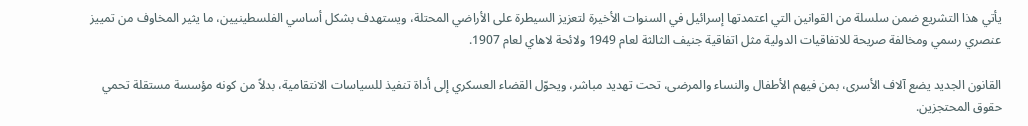يأتي هذا التشريع ضمن سلسلة من القوانين التي اعتمدتها إسرائيل في السنوات الأخيرة لتعزيز السيطرة على الأراضي المحتلة، ويستهدف بشكل أساسي الفلسطينيين، ما يثير المخاوف من تمييز عنصري رسمي ومخالفة صريحة للاتفاقيات الدولية مثل اتفاقية جنيف الثالثة لعام 1949 ولائحة لاهاي لعام 1907.

القانون الجديد يضع آلاف الأسرى، بمن فيهم الأطفال والنساء والمرضى، تحت تهديد مباشر، ويحوّل القضاء العسكري إلى أداة تنفيذ للسياسات الانتقامية، بدلاً من كونه مؤسسة مستقلة تحمي حقوق المحتجزين.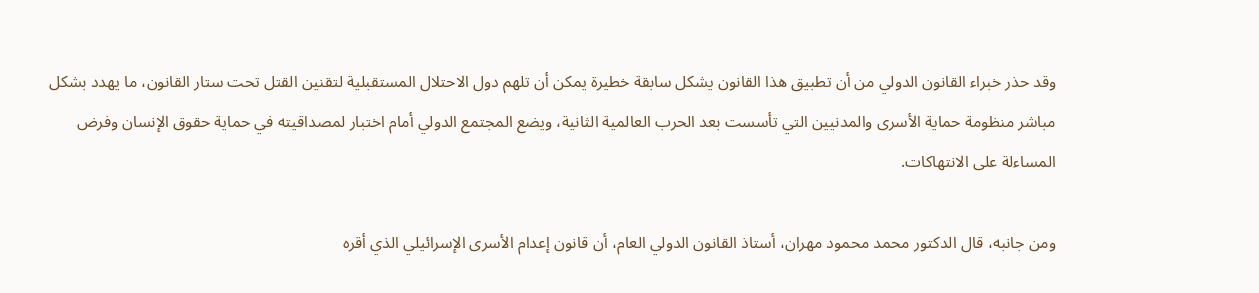وقد حذر خبراء القانون الدولي من أن تطبيق هذا القانون يشكل سابقة خطيرة يمكن أن تلهم دول الاحتلال المستقبلية لتقنين القتل تحت ستار القانون، ما يهدد بشكل مباشر منظومة حماية الأسرى والمدنيين التي تأسست بعد الحرب العالمية الثانية، ويضع المجتمع الدولي أمام اختبار لمصداقيته في حماية حقوق الإنسان وفرض المساءلة على الانتهاكات.

ومن جانبه، قال الدكتور محمد محمود مهران، أستاذ القانون الدولي العام، أن قانون إعدام الأسرى الإسرائيلي الذي أقره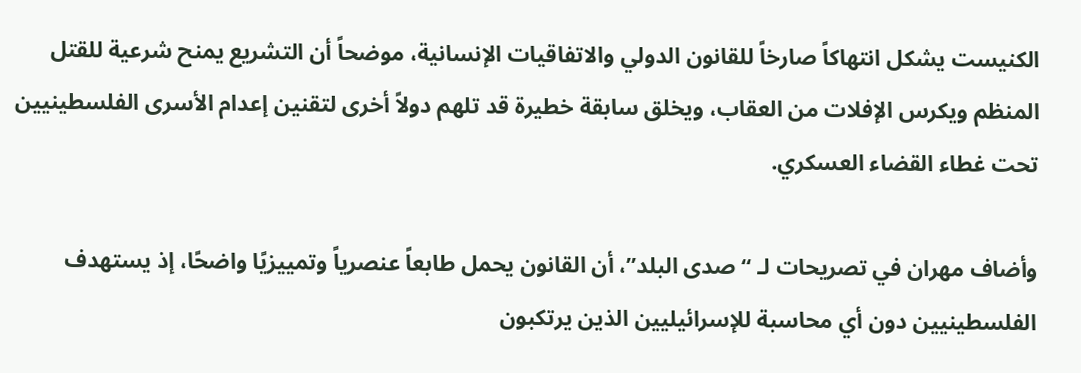الكنيست يشكل انتهاكاً صارخاً للقانون الدولي والاتفاقيات الإنسانية، موضحاً أن التشريع يمنح شرعية للقتل المنظم ويكرس الإفلات من العقاب، ويخلق سابقة خطيرة قد تلهم دولاً أخرى لتقنين إعدام الأسرى الفلسطينيين تحت غطاء القضاء العسكري.

وأضاف مهران في تصريحات لـ “صدى البلد”، أن القانون يحمل طابعاً عنصرياً وتمييزيًا واضحًا، إذ يستهدف الفلسطينيين دون أي محاسبة للإسرائيليين الذين يرتكبون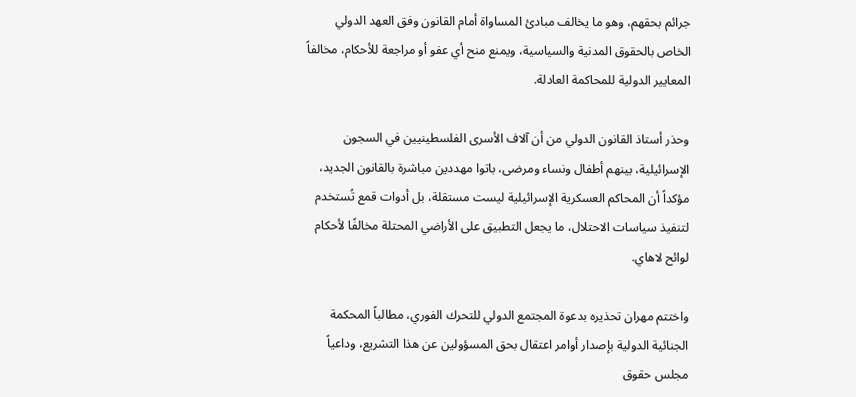جرائم بحقهم، وهو ما يخالف مبادئ المساواة أمام القانون وفق العهد الدولي الخاص بالحقوق المدنية والسياسية، ويمنع منح أي عفو أو مراجعة للأحكام، مخالفاً المعايير الدولية للمحاكمة العادلة.

وحذر أستاذ القانون الدولي من أن آلاف الأسرى الفلسطينيين في السجون الإسرائيلية، بينهم أطفال ونساء ومرضى، باتوا مهددين مباشرة بالقانون الجديد، مؤكداً أن المحاكم العسكرية الإسرائيلية ليست مستقلة، بل أدوات قمع تُستخدم لتنفيذ سياسات الاحتلال، ما يجعل التطبيق على الأراضي المحتلة مخالفًا لأحكام لوائح لاهاي.

واختتم مهران تحذيره بدعوة المجتمع الدولي للتحرك الفوري، مطالباً المحكمة الجنائية الدولية بإصدار أوامر اعتقال بحق المسؤولين عن هذا التشريع، وداعياً مجلس حقوق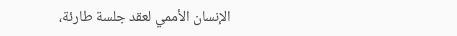الإنسان الأممي لعقد جلسة طارئة،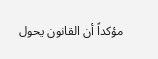مؤكداً أن القانون يحول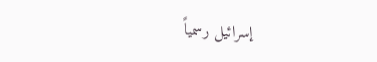إسرائيل رسمياً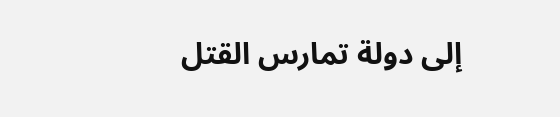إلى دولة تمارس القتل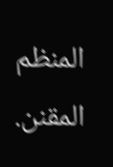المنظم المقنن.